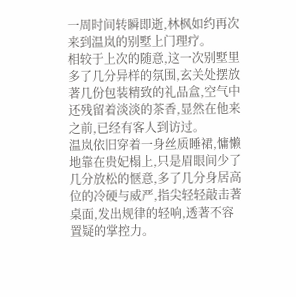一周时间转瞬即逝,林枫如约再次来到温岚的别墅上门理疗。
相较于上次的随意,这一次别墅里多了几分异样的氛围,玄关处摆放著几份包装精致的礼品盒,空气中还残留着淡淡的茶香,显然在他来之前,已经有客人到访过。
温岚依旧穿着一身丝质睡裙,慵懒地靠在贵妃榻上,只是眉眼间少了几分放松的惬意,多了几分身居高位的冷硬与威严,指尖轻轻敲击著桌面,发出规律的轻响,透著不容置疑的掌控力。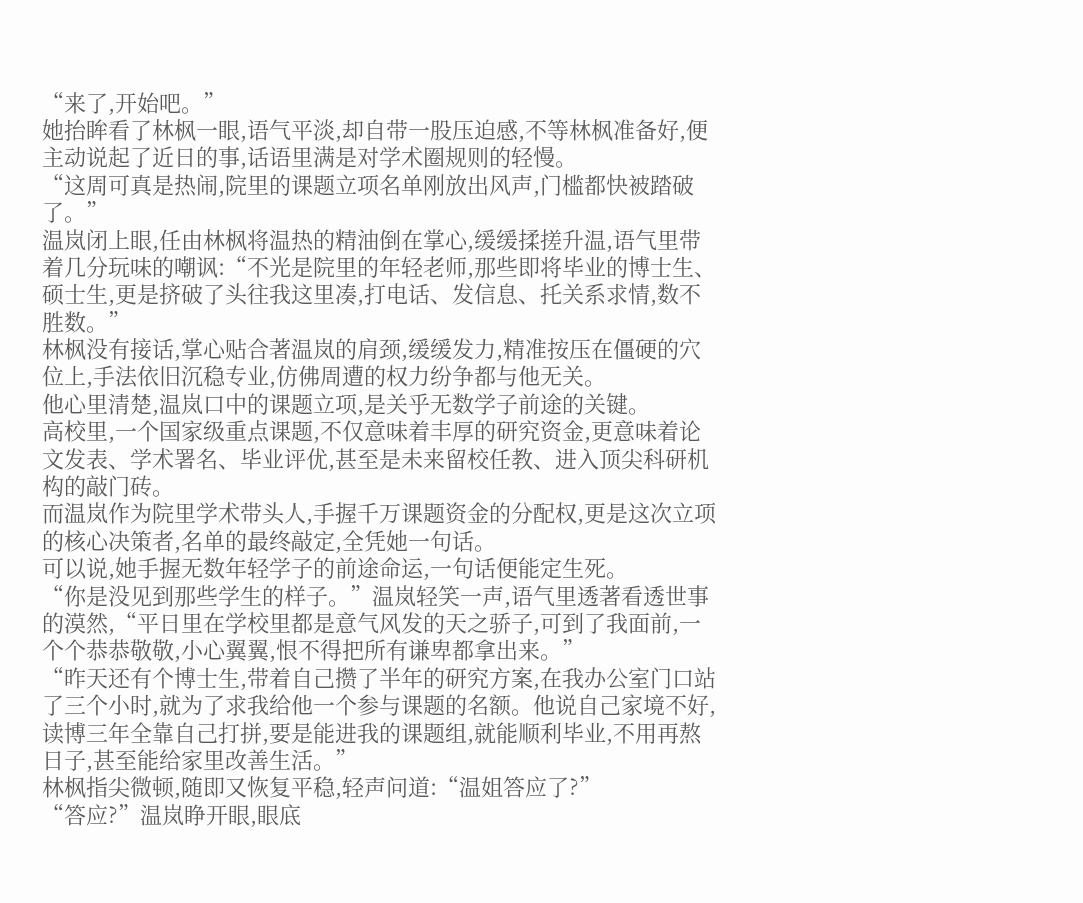“来了,开始吧。”
她抬眸看了林枫一眼,语气平淡,却自带一股压迫感,不等林枫准备好,便主动说起了近日的事,话语里满是对学术圈规则的轻慢。
“这周可真是热闹,院里的课题立项名单刚放出风声,门槛都快被踏破了。”
温岚闭上眼,任由林枫将温热的精油倒在掌心,缓缓揉搓升温,语气里带着几分玩味的嘲讽:“不光是院里的年轻老师,那些即将毕业的博士生、硕士生,更是挤破了头往我这里凑,打电话、发信息、托关系求情,数不胜数。”
林枫没有接话,掌心贴合著温岚的肩颈,缓缓发力,精准按压在僵硬的穴位上,手法依旧沉稳专业,仿佛周遭的权力纷争都与他无关。
他心里清楚,温岚口中的课题立项,是关乎无数学子前途的关键。
高校里,一个国家级重点课题,不仅意味着丰厚的研究资金,更意味着论文发表、学术署名、毕业评优,甚至是未来留校任教、进入顶尖科研机构的敲门砖。
而温岚作为院里学术带头人,手握千万课题资金的分配权,更是这次立项的核心决策者,名单的最终敲定,全凭她一句话。
可以说,她手握无数年轻学子的前途命运,一句话便能定生死。
“你是没见到那些学生的样子。”温岚轻笑一声,语气里透著看透世事的漠然,“平日里在学校里都是意气风发的天之骄子,可到了我面前,一个个恭恭敬敬,小心翼翼,恨不得把所有谦卑都拿出来。”
“昨天还有个博士生,带着自己攒了半年的研究方案,在我办公室门口站了三个小时,就为了求我给他一个参与课题的名额。他说自己家境不好,读博三年全靠自己打拼,要是能进我的课题组,就能顺利毕业,不用再熬日子,甚至能给家里改善生活。”
林枫指尖微顿,随即又恢复平稳,轻声问道:“温姐答应了?”
“答应?”温岚睁开眼,眼底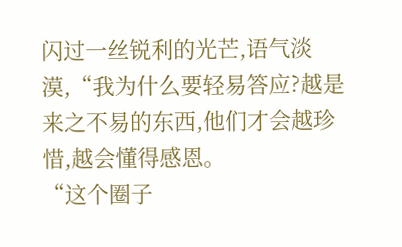闪过一丝锐利的光芒,语气淡漠,“我为什么要轻易答应?越是来之不易的东西,他们才会越珍惜,越会懂得感恩。
“这个圈子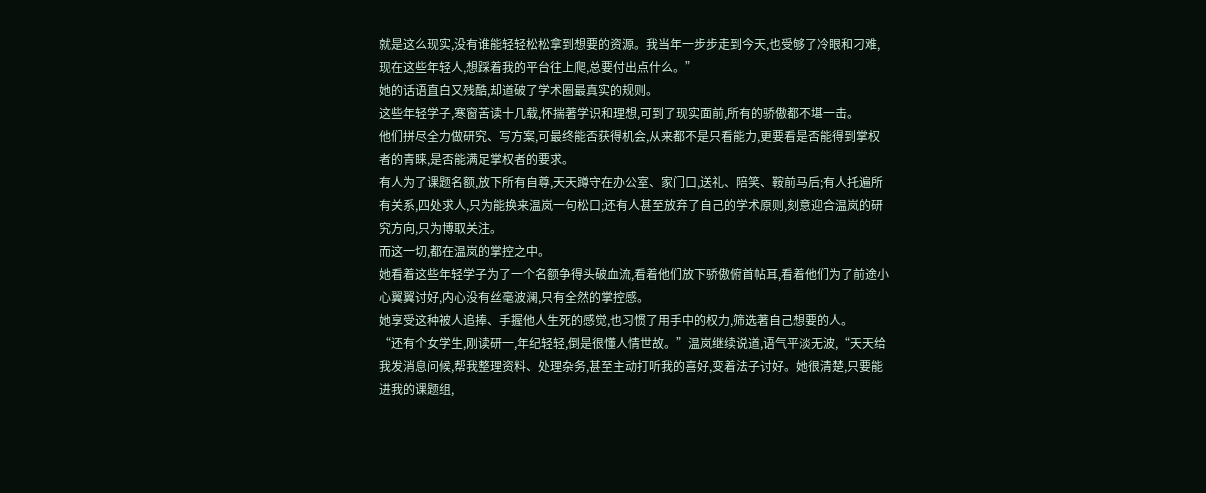就是这么现实,没有谁能轻轻松松拿到想要的资源。我当年一步步走到今天,也受够了冷眼和刁难,现在这些年轻人,想踩着我的平台往上爬,总要付出点什么。”
她的话语直白又残酷,却道破了学术圈最真实的规则。
这些年轻学子,寒窗苦读十几载,怀揣著学识和理想,可到了现实面前,所有的骄傲都不堪一击。
他们拼尽全力做研究、写方案,可最终能否获得机会,从来都不是只看能力,更要看是否能得到掌权者的青睐,是否能满足掌权者的要求。
有人为了课题名额,放下所有自尊,天天蹲守在办公室、家门口,送礼、陪笑、鞍前马后;有人托遍所有关系,四处求人,只为能换来温岚一句松口;还有人甚至放弃了自己的学术原则,刻意迎合温岚的研究方向,只为博取关注。
而这一切,都在温岚的掌控之中。
她看着这些年轻学子为了一个名额争得头破血流,看着他们放下骄傲俯首帖耳,看着他们为了前途小心翼翼讨好,内心没有丝毫波澜,只有全然的掌控感。
她享受这种被人追捧、手握他人生死的感觉,也习惯了用手中的权力,筛选著自己想要的人。
“还有个女学生,刚读研一,年纪轻轻,倒是很懂人情世故。”温岚继续说道,语气平淡无波,“天天给我发消息问候,帮我整理资料、处理杂务,甚至主动打听我的喜好,变着法子讨好。她很清楚,只要能进我的课题组,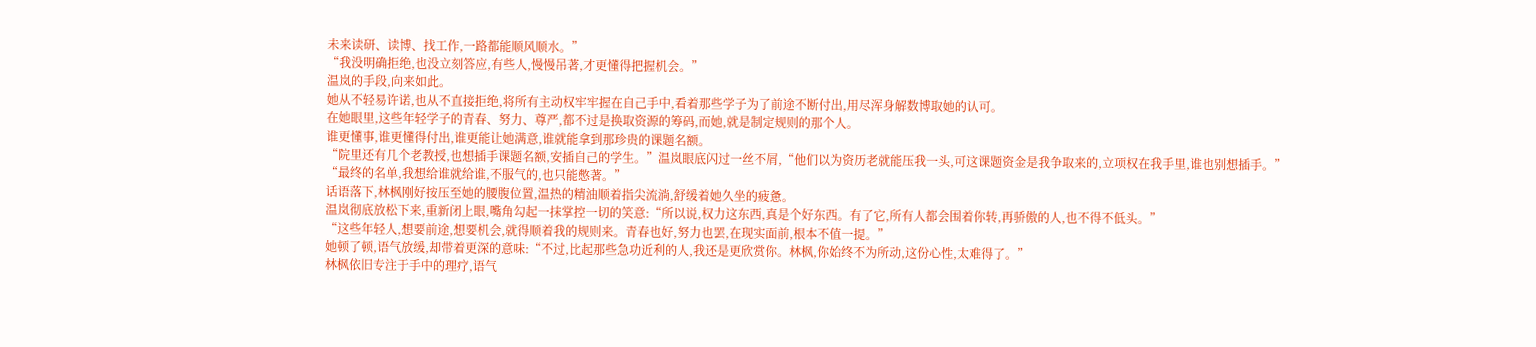未来读研、读博、找工作,一路都能顺风顺水。”
“我没明确拒绝,也没立刻答应,有些人,慢慢吊著,才更懂得把握机会。”
温岚的手段,向来如此。
她从不轻易许诺,也从不直接拒绝,将所有主动权牢牢握在自己手中,看着那些学子为了前途不断付出,用尽浑身解数博取她的认可。
在她眼里,这些年轻学子的青春、努力、尊严,都不过是换取资源的筹码,而她,就是制定规则的那个人。
谁更懂事,谁更懂得付出,谁更能让她满意,谁就能拿到那珍贵的课题名额。
“院里还有几个老教授,也想插手课题名额,安插自己的学生。”温岚眼底闪过一丝不屑,“他们以为资历老就能压我一头,可这课题资金是我争取来的,立项权在我手里,谁也别想插手。”
“最终的名单,我想给谁就给谁,不服气的,也只能憋著。”
话语落下,林枫刚好按压至她的腰腹位置,温热的精油顺着指尖流淌,舒缓着她久坐的疲惫。
温岚彻底放松下来,重新闭上眼,嘴角勾起一抹掌控一切的笑意:“所以说,权力这东西,真是个好东西。有了它,所有人都会围着你转,再骄傲的人,也不得不低头。”
“这些年轻人,想要前途,想要机会,就得顺着我的规则来。青春也好,努力也罢,在现实面前,根本不值一提。”
她顿了顿,语气放缓,却带着更深的意味:“不过,比起那些急功近利的人,我还是更欣赏你。林枫,你始终不为所动,这份心性,太难得了。”
林枫依旧专注于手中的理疗,语气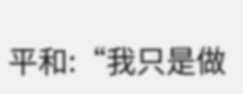平和:“我只是做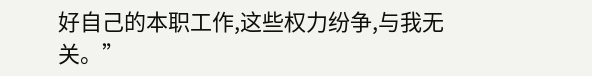好自己的本职工作,这些权力纷争,与我无关。”